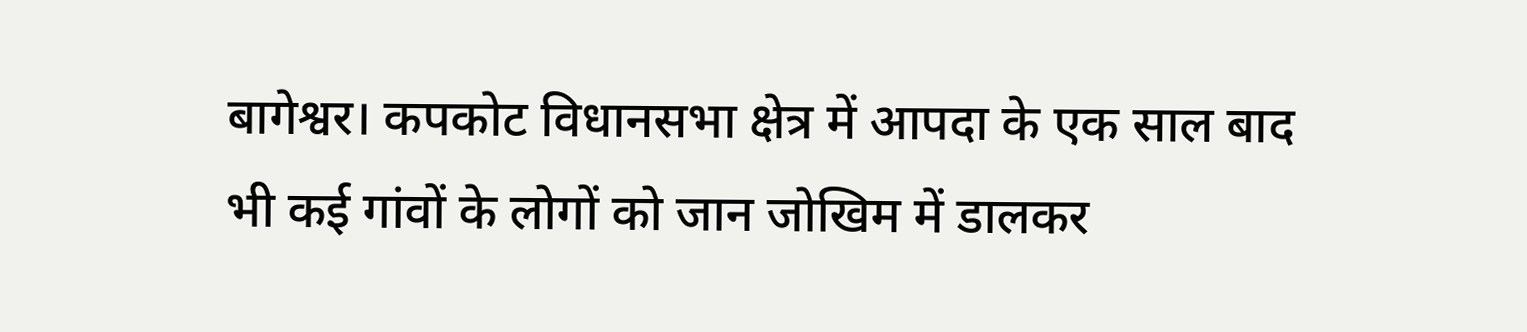बागेश्वर। कपकोट विधानसभा क्षेत्र में आपदा के एक साल बाद भी कई गांवों के लोगों को जान जोखिम में डालकर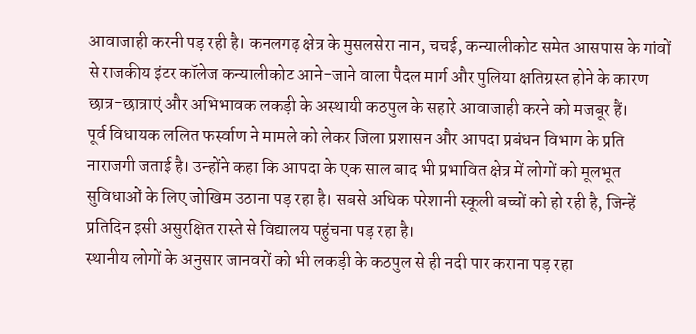आवाजाही करनी पड़ रही है। कनलगढ़ क्षेत्र के मुसलसेरा नान, चचई, कन्यालीकोट समेत आसपास के गांवों से राजकीय इंटर कॉलेज कन्यालीकोट आने-जाने वाला पैदल मार्ग और पुलिया क्षतिग्रस्त होने के कारण छात्र-छात्राएं और अभिभावक लकड़ी के अस्थायी कठपुल के सहारे आवाजाही करने को मजबूर हैं।
पूर्व विधायक ललित फर्स्वाण ने मामले को लेकर जिला प्रशासन और आपदा प्रबंधन विभाग के प्रति नाराजगी जताई है। उन्होंने कहा कि आपदा के एक साल बाद भी प्रभावित क्षेत्र में लोगों को मूलभूत सुविधाओं के लिए जोखिम उठाना पड़ रहा है। सबसे अधिक परेशानी स्कूली बच्चों को हो रही है, जिन्हें प्रतिदिन इसी असुरक्षित रास्ते से विद्यालय पहुंचना पड़ रहा है।
स्थानीय लोगों के अनुसार जानवरों को भी लकड़ी के कठपुल से ही नदी पार कराना पड़ रहा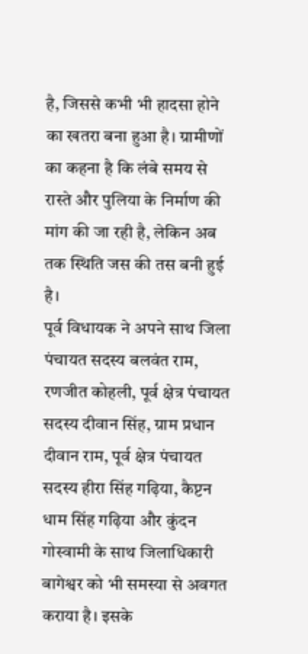है, जिससे कभी भी हादसा होने का खतरा बना हुआ है। ग्रामीणों का कहना है कि लंबे समय से रास्ते और पुलिया के निर्माण की मांग की जा रही है, लेकिन अब तक स्थिति जस की तस बनी हुई है।
पूर्व विधायक ने अपने साथ जिला पंचायत सदस्य बलवंत राम, रणजीत कोहली, पूर्व क्षेत्र पंचायत सदस्य दीवान सिंह, ग्राम प्रधान दीवान राम, पूर्व क्षेत्र पंचायत सदस्य हीरा सिंह गढ़िया, कैप्टन धाम सिंह गढ़िया और कुंदन गोस्वामी के साथ जिलाधिकारी बागेश्वर को भी समस्या से अवगत कराया है। इसके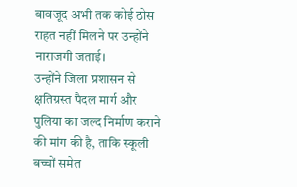बावजूद अभी तक कोई ठोस राहत नहीं मिलने पर उन्होंने नाराजगी जताई।
उन्होंने जिला प्रशासन से क्षतिग्रस्त पैदल मार्ग और पुलिया का जल्द निर्माण कराने की मांग की है, ताकि स्कूली बच्चों समेत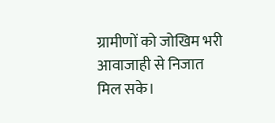ग्रामीणों को जोखिम भरी आवाजाही से निजात मिल सके।